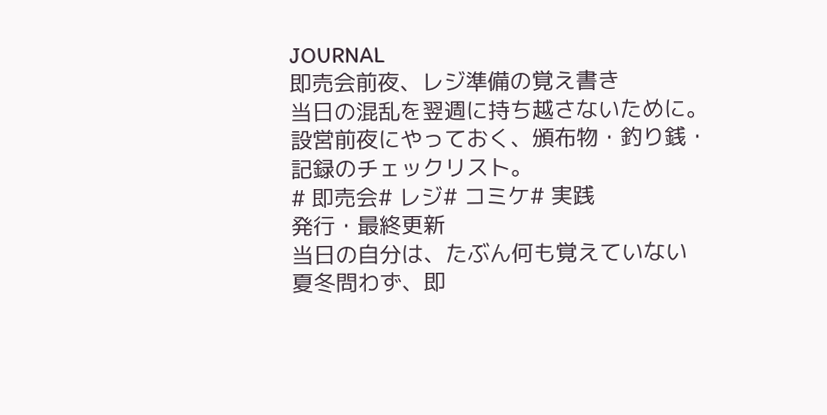JOURNAL
即売会前夜、レジ準備の覚え書き
当日の混乱を翌週に持ち越さないために。設営前夜にやっておく、頒布物・釣り銭・記録のチェックリスト。
# 即売会# レジ# コミケ# 実践
発行・最終更新
当日の自分は、たぶん何も覚えていない
夏冬問わず、即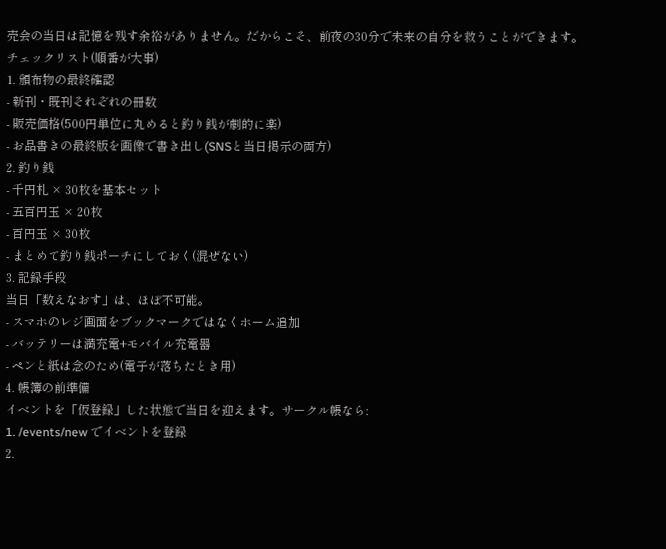売会の当日は記憶を残す余裕がありません。だからこそ、前夜の30分で未来の自分を救うことができます。
チェックリスト(順番が大事)
1. 頒布物の最終確認
- 新刊・既刊それぞれの冊数
- 販売価格(500円単位に丸めると釣り銭が劇的に楽)
- お品書きの最終版を画像で書き出し(SNSと当日掲示の両方)
2. 釣り銭
- 千円札 × 30枚を基本セット
- 五百円玉 × 20枚
- 百円玉 × 30枚
- まとめて釣り銭ポーチにしておく(混ぜない)
3. 記録手段
当日「数えなおす」は、ほぼ不可能。
- スマホのレジ画面をブックマークではなくホーム追加
- バッテリーは満充電+モバイル充電器
- ペンと紙は念のため(電子が落ちたとき用)
4. 帳簿の前準備
イベントを「仮登録」した状態で当日を迎えます。サークル帳なら:
1. /events/new でイベントを登録
2.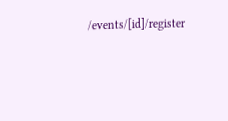/events/[id]/register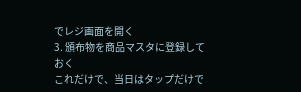でレジ画面を開く
3. 頒布物を商品マスタに登録しておく
これだけで、当日はタップだけで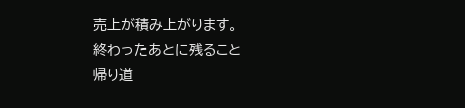売上が積み上がります。
終わったあとに残ること
帰り道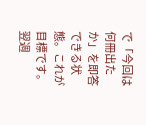で「今回は何冊出たか」を即答できる状態。これが目標です。翌週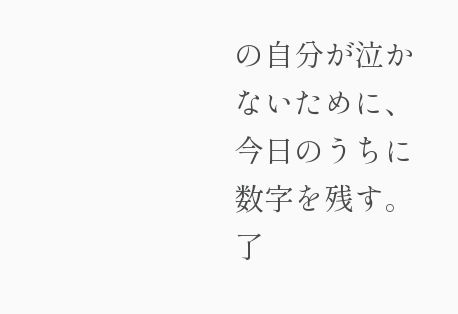の自分が泣かないために、今日のうちに数字を残す。
了